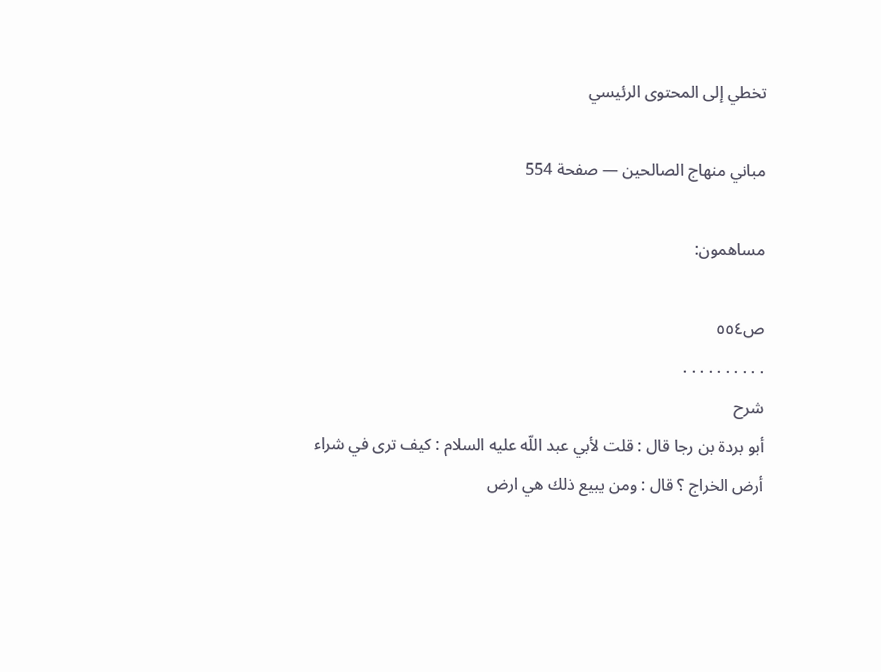تخطي إلى المحتوى الرئيسي

مباني منهاج الصالحين — صفحة 554

مساهمون:

ص٥٥٤
. . . . . . . . . .
شرح
أبو بردة بن رجا قال : قلت لأبي عبد اللّه عليه السلام : كيف ترى في شراء أرض الخراج ؟ قال : ومن يبيع ذلك هي ارض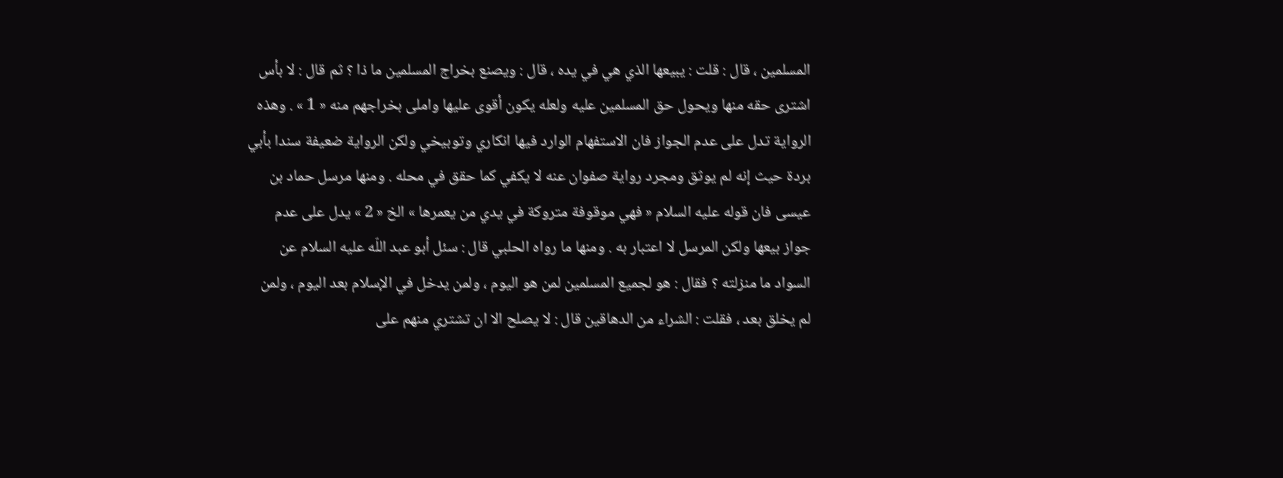المسلمين ، قال : قلت : يبيعها الذي هي في يده ، قال : ويصنع بخراج المسلمين ما ذا ؟ ثم قال : لا بأس اشترى حقه منها ويحول حق المسلمين عليه ولعله يكون أقوى عليها واملى بخراجهم منه « 1 » . وهذه الرواية تدل على عدم الجواز فان الاستفهام الوارد فيها انكاري وتوبيخي ولكن الرواية ضعيفة سندا بأبي بردة حيث إنه لم يوثق ومجرد رواية صفوان عنه لا يكفي كما حقق في محله . ومنها مرسل حماد بن عيسى فان قوله عليه السلام « فهي موقوفة متروكة في يدي من يعمرها » الخ « 2 » يدل على عدم جواز بيعها ولكن المرسل لا اعتبار به . ومنها ما رواه الحلبي قال : سئل أبو عبد اللّه عليه السلام عن السواد ما منزلته ؟ فقال : هو لجميع المسلمين لمن هو اليوم ، ولمن يدخل في الإسلام بعد اليوم ، ولمن لم يخلق بعد ، فقلت : الشراء من الدهاقين قال : لا يصلح الا ان تشتري منهم على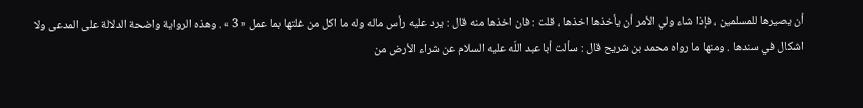أن يصيرها للمسلمين ، فإذا شاء ولي الأمر أن يأخذها اخذها ، قلت : فان اخذها منه قال : يرد عليه رأس ماله وله ما اكل من غلتها بما عمل « 3 » . وهذه الرواية واضحة الدلالة على المدعى ولا اشكال في سندها . ومنها ما رواه محمد بن شريح قال : سألت أبا عبد اللّه عليه السلام عن شراء الأرض من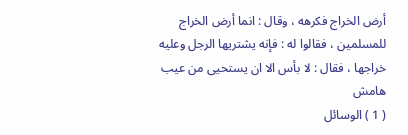أرض الخراج فكرهه ، وقال : انما أرض الخراج للمسلمين ، فقالوا له : فإنه يشتريها الرجل وعليه خراجها ، فقال : لا بأس الا ان يستحيى من عيب
هامش
( 1 ) الوسائل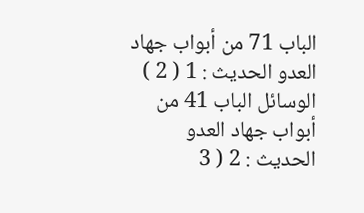الباب 71 من أبواب جهاد العدو الحديث : 1 ( 2 ) الوسائل الباب 41 من أبواب جهاد العدو الحديث : 2 ( 3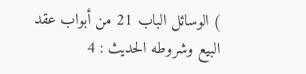) الوسائل الباب 21 من أبواب عقد البيع وشروطه الحديث : 4